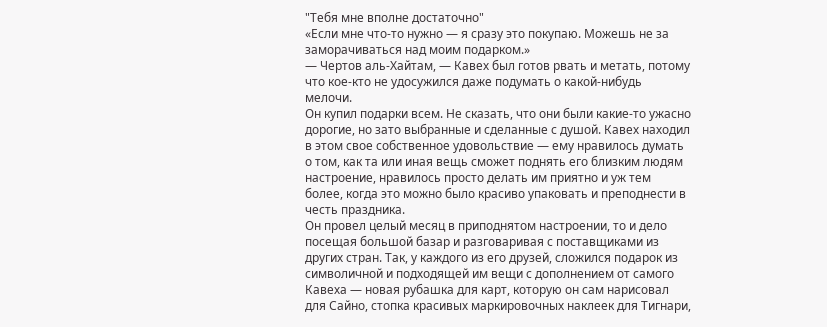"Тебя мне вполне достаточно"
«Если мне что-то нужно — я сразу это покупаю. Можешь не за заморачиваться над моим подарком.»
— Чертов аль-Хайтам, — Кавех был готов рвать и метать, потому что кое-кто не удосужился даже подумать о какой-нибудь мелочи.
Он купил подарки всем. Не сказать, что они были какие-то ужасно дорогие, но зато выбранные и сделанные с душой. Кавех находил в этом свое собственное удовольствие — ему нравилось думать о том, как та или иная вещь сможет поднять его близким людям настроение, нравилось просто делать им приятно и уж тем более, когда это можно было красиво упаковать и преподнести в честь праздника.
Он провел целый месяц в приподнятом настроении, то и дело посещая большой базар и разговаривая с поставщиками из других стран. Так, у каждого из его друзей, сложился подарок из символичной и подходящей им вещи с дополнением от самого Кавеха — новая рубашка для карт, которую он сам нарисовал для Сайно, стопка красивых маркировочных наклеек для Тигнари,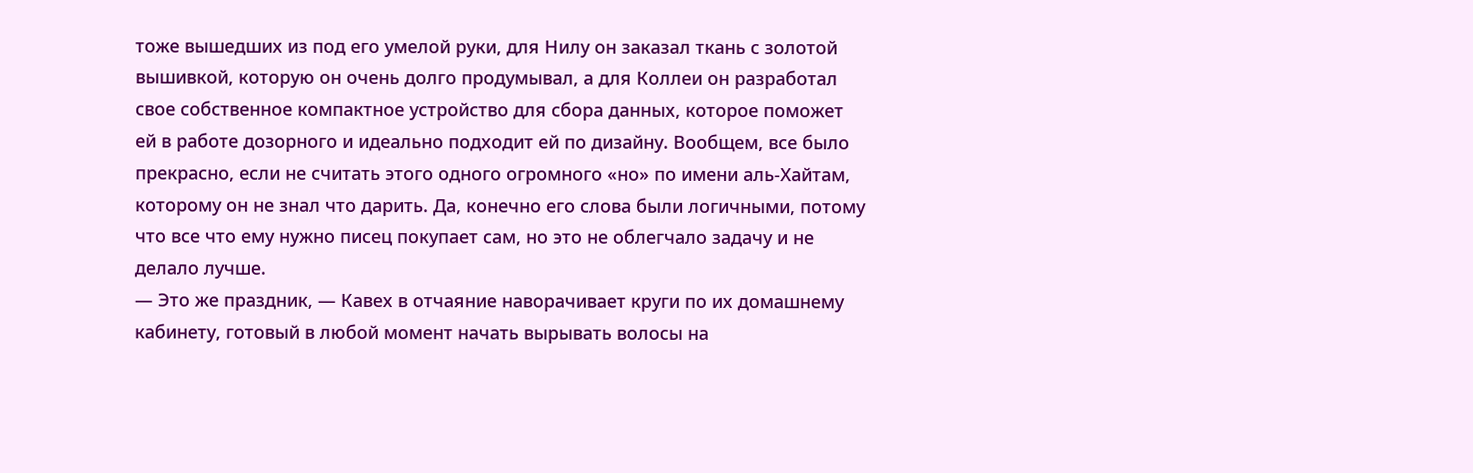тоже вышедших из под его умелой руки, для Нилу он заказал ткань с золотой вышивкой, которую он очень долго продумывал, а для Коллеи он разработал свое собственное компактное устройство для сбора данных, которое поможет ей в работе дозорного и идеально подходит ей по дизайну. Вообщем, все было прекрасно, если не считать этого одного огромного «но» по имени аль-Хайтам, которому он не знал что дарить. Да, конечно его слова были логичными, потому что все что ему нужно писец покупает сам, но это не облегчало задачу и не делало лучше.
— Это же праздник, — Кавех в отчаяние наворачивает круги по их домашнему кабинету, готовый в любой момент начать вырывать волосы на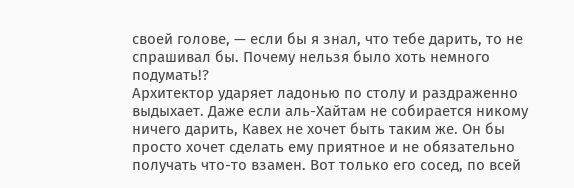своей голове, — если бы я знал, что тебе дарить, то не спрашивал бы. Почему нельзя было хоть немного подумать!?
Архитектор ударяет ладонью по столу и раздраженно выдыхает. Даже если аль-Хайтам не собирается никому ничего дарить, Кавех не хочет быть таким же. Он бы просто хочет сделать ему приятное и не обязательно получать что-то взамен. Вот только его сосед, по всей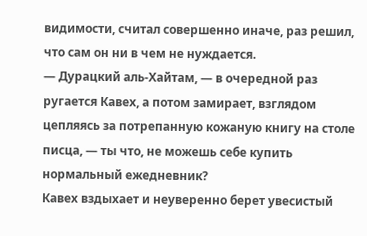видимости, считал совершенно иначе, раз решил, что сам он ни в чем не нуждается.
— Дурацкий аль-Хайтам, — в очередной раз ругается Кавех, а потом замирает, взглядом цепляясь за потрепанную кожаную книгу на столе писца, — ты что, не можешь себе купить нормальный ежедневник?
Кавех вздыхает и неуверенно берет увесистый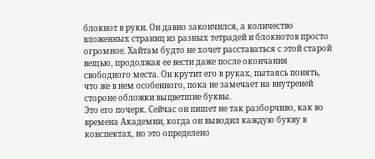блокнот в руки. Он давно закончился, а количество вложенных страниц из разных тетрадей и блокнотов просто огромное. Хайтам будто не хочет расставаться с этой старой вещью, продолжая ее вести даже после окончания свободного места. Он крутит его в руках, пытаясь понять, что же в нем особенного, пока не замечает на внутреней стороне обложки выцветшие буквы.
Это его почерк. Сейчас он пишет не так разборчиво, как во времена Академии, когда он выводил каждую букву в конспектах, но это определено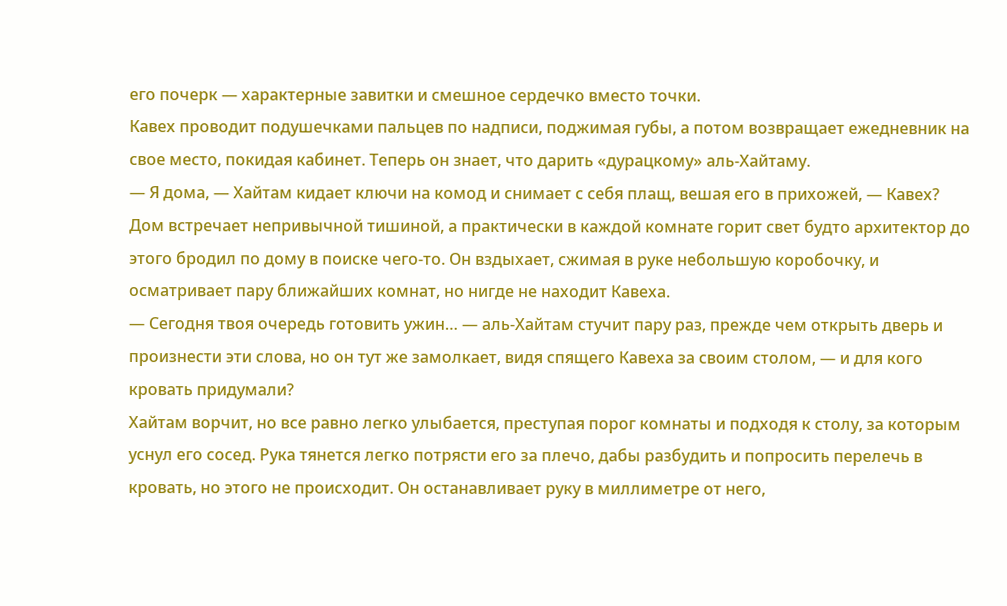его почерк — характерные завитки и смешное сердечко вместо точки.
Кавех проводит подушечками пальцев по надписи, поджимая губы, а потом возвращает ежедневник на свое место, покидая кабинет. Теперь он знает, что дарить «дурацкому» аль-Хайтаму.
— Я дома, — Хайтам кидает ключи на комод и снимает с себя плащ, вешая его в прихожей, — Кавех?
Дом встречает непривычной тишиной, а практически в каждой комнате горит свет будто архитектор до этого бродил по дому в поиске чего-то. Он вздыхает, сжимая в руке небольшую коробочку, и осматривает пару ближайших комнат, но нигде не находит Кавеха.
— Сегодня твоя очередь готовить ужин… — аль-Хайтам стучит пару раз, прежде чем открыть дверь и произнести эти слова, но он тут же замолкает, видя спящего Кавеха за своим столом, — и для кого кровать придумали?
Хайтам ворчит, но все равно легко улыбается, преступая порог комнаты и подходя к столу, за которым уснул его сосед. Рука тянется легко потрясти его за плечо, дабы разбудить и попросить перелечь в кровать, но этого не происходит. Он останавливает руку в миллиметре от него,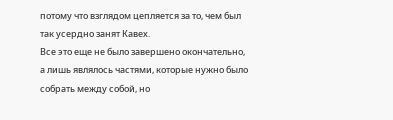потому что взглядом цепляется за то, чем был так усердно занят Кавех.
Все это еще не было завершено окончательно, а лишь являлось частями, которые нужно было собрать между собой, но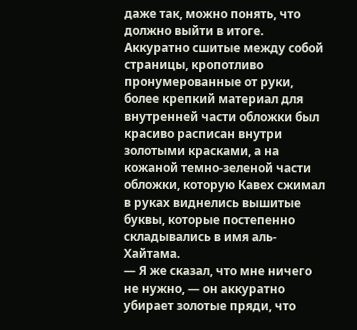даже так, можно понять, что должно выйти в итоге. Аккуратно сшитые между собой страницы, кропотливо пронумерованные от руки, более крепкий материал для внутренней части обложки был красиво расписан внутри золотыми красками, а на кожаной темно-зеленой части обложки, которую Кавех сжимал в руках виднелись вышитые буквы, которые постепенно складывались в имя аль-Хайтама.
— Я же сказал, что мне ничего не нужно, — он аккуратно убирает золотые пряди, что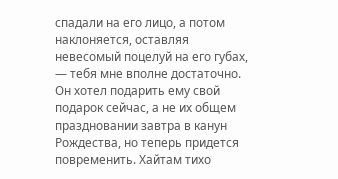спадали на его лицо, а потом наклоняется, оставляя невесомый поцелуй на его губах, — тебя мне вполне достаточно.
Он хотел подарить ему свой подарок сейчас, а не их общем праздновании завтра в канун Рождества, но теперь придется повременить. Хайтам тихо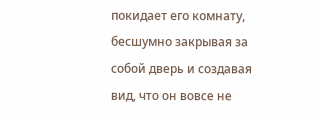покидает его комнату, бесшумно закрывая за собой дверь и создавая вид, что он вовсе не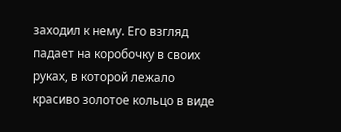заходил к нему. Его взгляд падает на коробочку в своих руках, в которой лежало красиво золотое кольцо в виде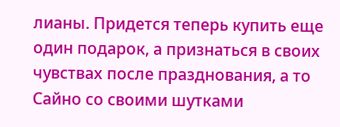лианы. Придется теперь купить еще один подарок, а признаться в своих чувствах после празднования, а то Сайно со своими шутками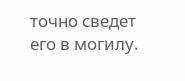точно сведет его в могилу.